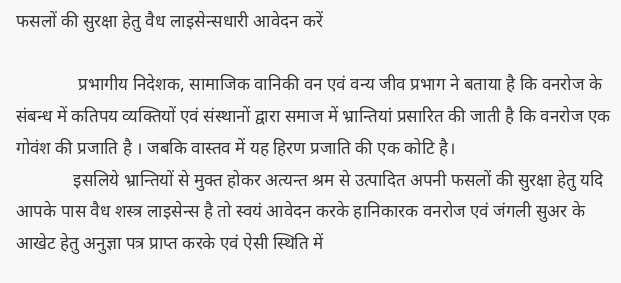फसलों की सुरक्षा हेतु वैध लाइसेन्सधारी आवेदन करें

              प्रभागीय निदेशक, सामाजिक वानिकी वन एवं वन्य जीव प्रभाग ने बताया है कि वनरोज के संबन्ध में कतिपय व्यक्तियों एवं संस्थानों द्वारा समाज में भ्रान्तियां प्रसारित की जाती है कि वनरोज एक गोवंश की प्रजाति है । जबकि वास्तव में यह हिरण प्रजाति की एक कोटि है।
             इसलिये भ्रान्तियों से मुक्त होकर अत्यन्त श्रम से उत्पादित अपनी फसलों की सुरक्षा हेतु यदि आपके पास वैध शस्त्र लाइसेन्स है तो स्वयं आवेदन करके हानिकारक वनरोज एवं जंगली सुअर के आखेट हेतु अनुज्ञा पत्र प्राप्त करके एवं ऐसी स्थिति में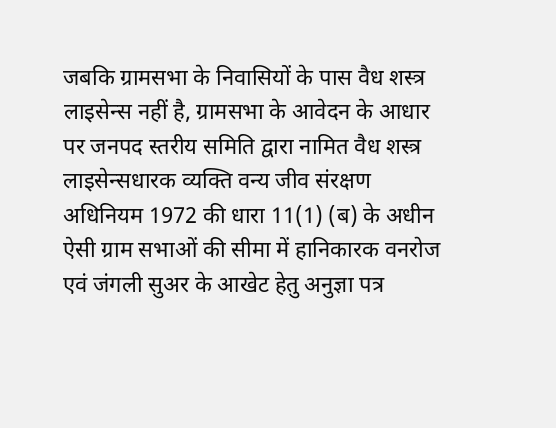जबकि ग्रामसभा के निवासियों के पास वैध शस्त्र लाइसेन्स नहीं है, ग्रामसभा के आवेदन के आधार पर जनपद स्तरीय समिति द्वारा नामित वैध शस्त्र लाइसेन्सधारक व्यक्ति वन्य जीव संरक्षण अधिनियम 1972 की धारा 11(1) (ब) के अधीन ऐसी ग्राम सभाओं की सीमा में हानिकारक वनरोज एवं जंगली सुअर के आखेट हेतु अनुज्ञा पत्र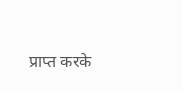प्राप्त करके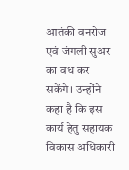आतंकी वनरोज एवं जंगली सुअर का वध कर सकेंगे। उन्होंने कहा है कि इस कार्य हेतु सहायक विकास अधिकारी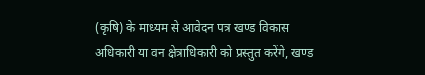(कृषि) के माध्यम से आवेदन पत्र खण्ड विकास अधिकारी या वन क्षेत्राधिकारी को प्रस्तुत करेंगे, खण्ड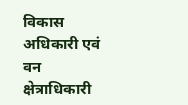विकास अधिकारी एवं वन क्षेत्राधिकारी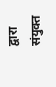द्वारा संयुक्त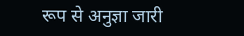रूप से अनुज्ञा जारी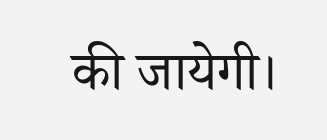की जायेगी।